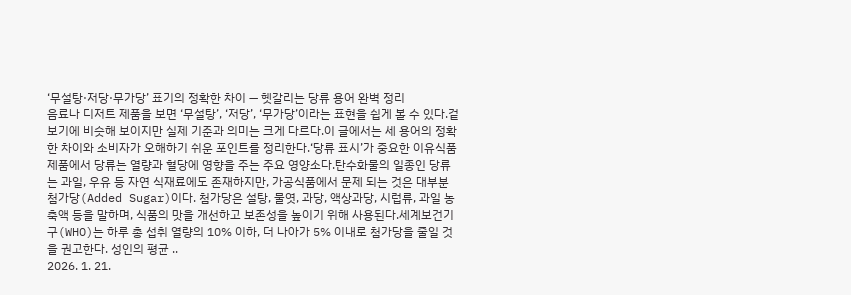‘무설탕·저당·무가당’ 표기의 정확한 차이 — 헷갈리는 당류 용어 완벽 정리
음료나 디저트 제품을 보면 ‘무설탕’, ‘저당’, ‘무가당’이라는 표현을 쉽게 볼 수 있다.겉보기에 비슷해 보이지만 실제 기준과 의미는 크게 다르다.이 글에서는 세 용어의 정확한 차이와 소비자가 오해하기 쉬운 포인트를 정리한다.‘당류 표시’가 중요한 이유식품 제품에서 당류는 열량과 혈당에 영향을 주는 주요 영양소다.탄수화물의 일종인 당류는 과일, 우유 등 자연 식재료에도 존재하지만, 가공식품에서 문제 되는 것은 대부분 첨가당(Added Sugar)이다. 첨가당은 설탕, 물엿, 과당, 액상과당, 시럽류, 과일 농축액 등을 말하며, 식품의 맛을 개선하고 보존성을 높이기 위해 사용된다.세계보건기구(WHO)는 하루 총 섭취 열량의 10% 이하, 더 나아가 5% 이내로 첨가당을 줄일 것을 권고한다. 성인의 평균 ..
2026. 1. 21.